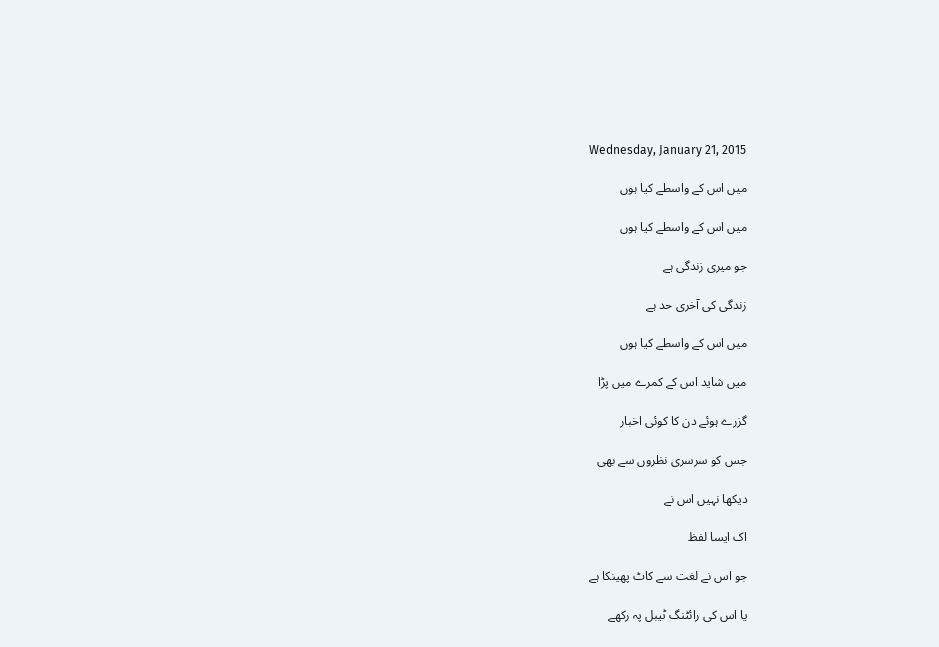Wednesday, January 21, 2015

میں اس کے واسطے کیا ہوں

میں اس کے واسطے کیا ہوں

جو میری زندگی ہے

زندگی کی آخری حد ہے

میں اس کے واسطے کیا ہوں

میں شاید اس کے کمرے میں پڑا

گزرے ہوئے دن کا کوئی اخبار

جس کو سرسری نظروں سے بھی

دیکھا نہیں اس نے

اک ایسا لفظ

جو اس نے لغت سے کاٹ پھینکا ہے

یا اس کی رائٹنگ ٹیبل پہ رکھے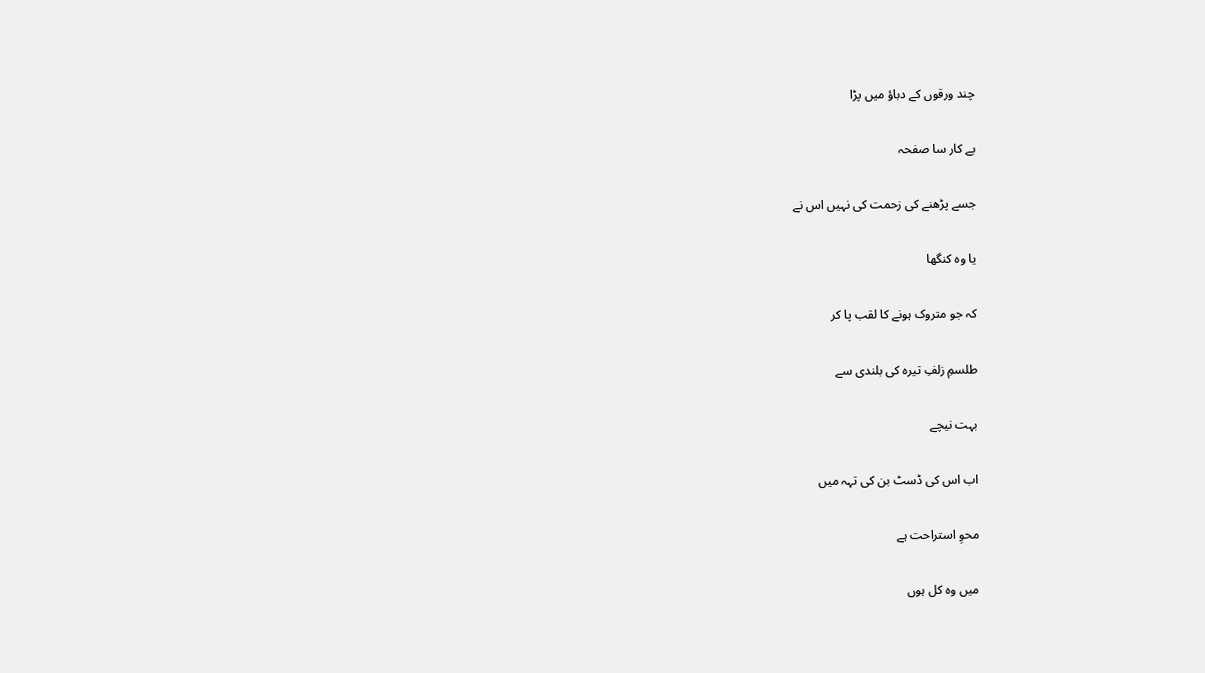چند ورقوں کے دباؤ میں پڑا

بے کار سا صفحہ

جسے پڑھنے کی زحمت کی نہیں اس نے

یا وہ کنگھا

کہ جو متروک ہونے کا لقب پا کر

طلسمِ زلفِ تیرہ کی بلندی سے

بہت نیچے

اب اس کی ڈسٹ بن کی تہہ میں

محوِ استراحت ہے

میں وہ کل ہوں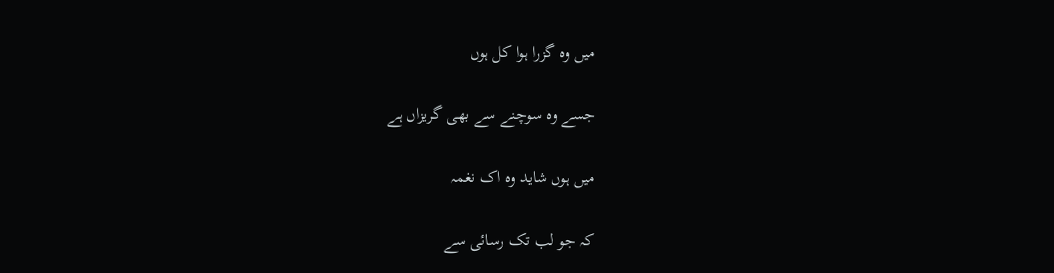میں وہ گزرا ہوا کل ہوں

جسے وہ سوچنے سے بھی گریزاں ہے

میں ہوں شاید وہ اک نغمہ

کہ جو لب تک رسائی سے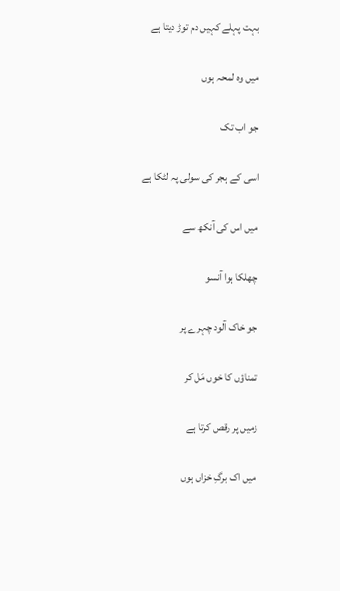بہت پہلے کہیں دم توڑ دیتا ہے

میں وہ لمحہ ہوں

جو اب تک

اسی کے ہجر کی سولی پہ لٹکا ہے

میں اس کی آنکھ سے

چھلکا ہوا آنسو

جو خاک آلود چہرے پر

تمناؤں کا خوں مَل کر

زمیں پر رقص کرتا ہے

میں اک برگِ خزاں ہوں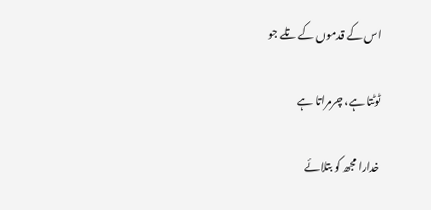اس کے قدموں کے تلے جو

ٹوٹتا ہے، چرمراتا ہے

خدارا مجھ کو بتلائے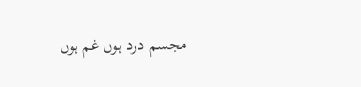مجسم درد ہوں غم ہوں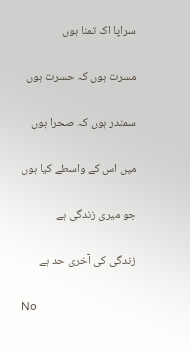سراپا اک تمنا ہوں

مسرت ہوں کہ حسرت ہوں

سمندر ہوں کہ صحرا ہوں

میں اس کے واسطے کیا ہوں

جو میری زندگی ہے

زندگی کی آخری حد ہے

No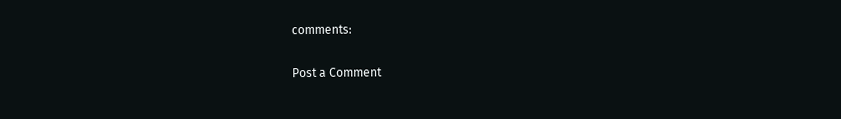comments:

Post a Comment